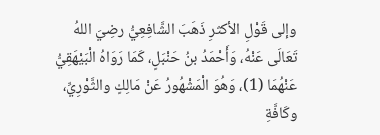وإلى قَوْلِ الأكثرِ ذَهَبَ الشَّافِعِيُّ رضِيَ اللهُ تَعَالَى عَنْهُ، وَأَحْمَدُ بنُ حَنْبَلٍ، كَمَا رَوَاهُ الْبَيْهَقِيُّ عَنْهُمَا (1)، وَهُوَ الْمَشْهُورُ عَنْ مَالِكٍ والثَّوْرِيِّ، وكَافَّةِ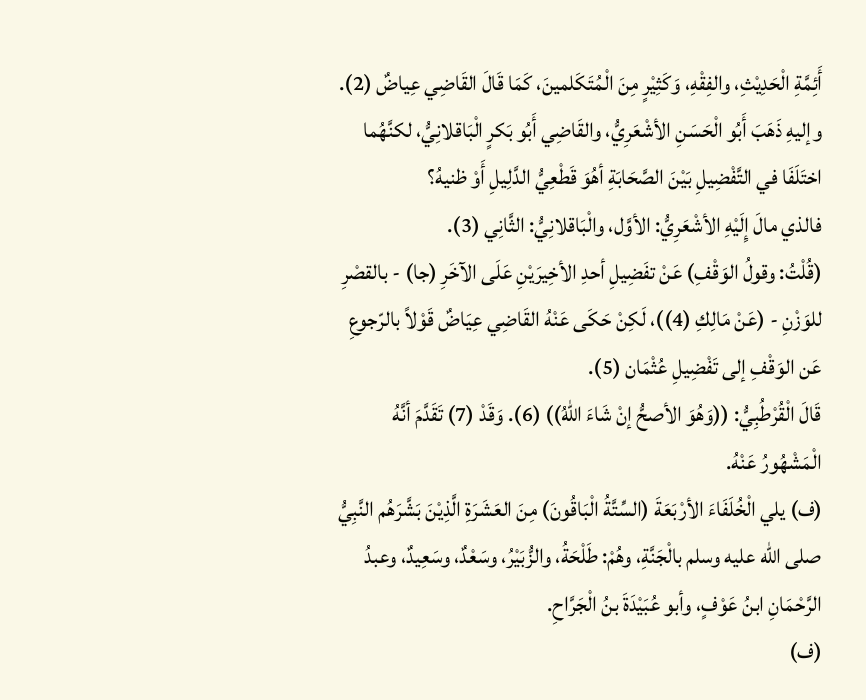أَئِمَّةِ الْحَدِيْثِ، والفِقْهِ، وَكَثِيْرٍ مِنَ الْمُتَكَلمينَ، كَمَا قَالَ القَاضِي عِياضٌ (2).
وإليهِ ذَهَبَ أَبُو الْحَسَنِ الأشْعَرِيُّ، والقَاضِي أَبُو بَكرٍ الْبَاقلانِيُّ، لكنَّهُما اختَلَفَا في التَّفْضِيلِ بَيْنَ الصَّحَابَةِ أهُوَ قَطْعِيُّ الدَّلِيلِ أَوْ ظنيهُ؟
فالذي مالَ إِلَيْهِ الأشْعَرِيُّ: الأوَّل، والْبَاقلانِيُّ: الثَّانِي (3).
(قُلْتُ: وقولُ الوَقْفِ) عَنْ تفَضِيلِ أحدِ الأخِيرَيْنِ عَلَى الآخَرِ (جا) - بالقصْرِ للوَزْنِ - (عَنْ مَالِكِ (4))، لَكِنْ حَكَى عَنْهُ القَاضِي عِيَاضٌ قَوْلاً بالرّجوعِ عَن الوَقْفِ إلى تَفْضِيلِ عُثْمَان (5).
قَالَ الْقُرْطُبِيُّ: ((وَهُوَ الأصحُّ إنْ شَاءَ اللهُ)) (6). وَقَدْ (7) تَقَدَّمَ أنَّهُ الْمَشْهُورُ عَنْهُ.
(ف) يلي الْخُلَفَاءَ الأرْبَعَةَ (السِّتَّةُ الْبَاقُونَ) مِنَ العَشَرَةِ الَّذِيْنَ بَشَّرَهُم النَّبِيُّ صلى الله عليه وسلم بالْجَنَّةِ، وهُمْ: طَلْحَةُ، والزُّبَيْرُ، وسَعْدٌ، وسَعِيدٌ، وعبدُ الرَّحْمَانِ ابنُ عَوْفٍ، وأبو عُبَيْدَةَ بنُ الْجَرَّاحِ.
(ف)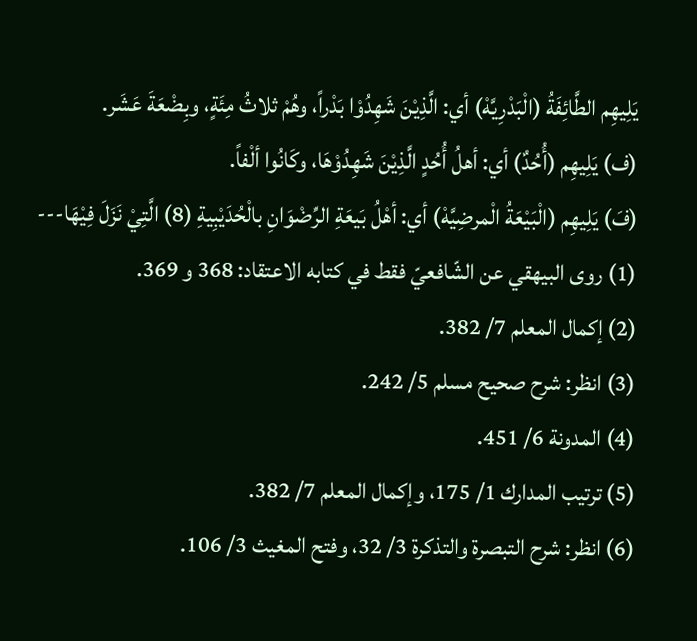يَلِيهِم الطَّائِفَةُ (الْبَدْرِيَّهْ) أي: الَّذِيْنَ شَهِدُوْا بَدْراً، وهُمْ ثلاثُ مِئَةٍ، وبِضْعَةَ عَشَر.
(ف) يَلِيهِم (أُحُدٌ) أي: أهلُ أُحُدٍ الَّذِيْنَ شَهِدُوْهَا، وكَانُوا ألْفاً.
(فَ) يَلِيهِم (الْبَيْعَةُ الْمرضِيَّهْ) أي: أهْلُ بَيعَةِ الرِّضْوَانِ بالْحُدَيْبِيةِ (8) الَّتِيْ نَزَلَ فِيْهَا---
(1) روى البيهقي عن الشّافعيّ فقط في كتابه الاعتقاد: 368 و 369.
(2) إكمال المعلم 7/ 382.
(3) انظر: شرح صحيح مسلم 5/ 242.
(4) المدونة 6/ 451.
(5) ترتيب المدارك 1/ 175، وإكمال المعلم 7/ 382.
(6) انظر: شرح التبصرة والتذكرة 3/ 32، وفتح المغيث 3/ 106.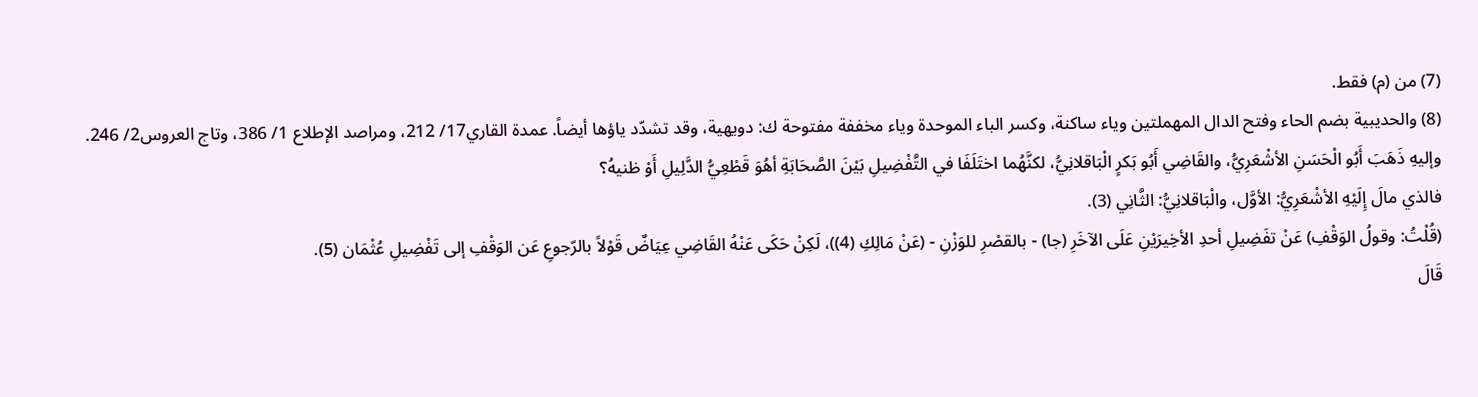(7) من (م) فقط.
(8) والحديبية بضم الحاء وفتح الدال المهملتين وياء ساكنة، وكسر الباء الموحدة وياء مخففة مفتوحة ك: دويهية، وقد تشدّد ياؤها أيضاً. عمدة القاري17/ 212، ومراصد الإطلاع 1/ 386، وتاج العروس2/ 246.
وإليهِ ذَهَبَ أَبُو الْحَسَنِ الأشْعَرِيُّ، والقَاضِي أَبُو بَكرٍ الْبَاقلانِيُّ، لكنَّهُما اختَلَفَا في التَّفْضِيلِ بَيْنَ الصَّحَابَةِ أهُوَ قَطْعِيُّ الدَّلِيلِ أَوْ ظنيهُ؟
فالذي مالَ إِلَيْهِ الأشْعَرِيُّ: الأوَّل، والْبَاقلانِيُّ: الثَّانِي (3).
(قُلْتُ: وقولُ الوَقْفِ) عَنْ تفَضِيلِ أحدِ الأخِيرَيْنِ عَلَى الآخَرِ (جا) - بالقصْرِ للوَزْنِ - (عَنْ مَالِكِ (4))، لَكِنْ حَكَى عَنْهُ القَاضِي عِيَاضٌ قَوْلاً بالرّجوعِ عَن الوَقْفِ إلى تَفْضِيلِ عُثْمَان (5).
قَالَ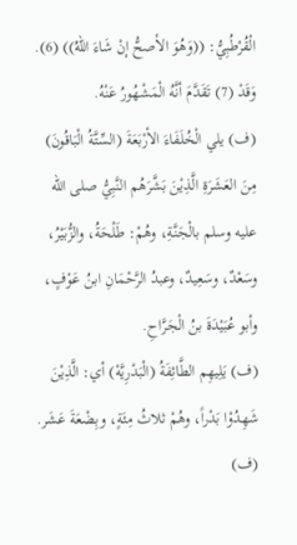الْقُرْطُبِيُّ: ((وَهُوَ الأصحُّ إنْ شَاءَ اللهُ)) (6). وَقَدْ (7) تَقَدَّمَ أنَّهُ الْمَشْهُورُ عَنْهُ.
(ف) يلي الْخُلَفَاءَ الأرْبَعَةَ (السِّتَّةُ الْبَاقُونَ) مِنَ العَشَرَةِ الَّذِيْنَ بَشَّرَهُم النَّبِيُّ صلى الله عليه وسلم بالْجَنَّةِ، وهُمْ: طَلْحَةُ، والزُّبَيْرُ، وسَعْدٌ، وسَعِيدٌ، وعبدُ الرَّحْمَانِ ابنُ عَوْفٍ، وأبو عُبَيْدَةَ بنُ الْجَرَّاحِ.
(ف) يَلِيهِم الطَّائِفَةُ (الْبَدْرِيَّهْ) أي: الَّذِيْنَ شَهِدُوْا بَدْراً، وهُمْ ثلاثُ مِئَةٍ، وبِضْعَةَ عَشَر.
(ف)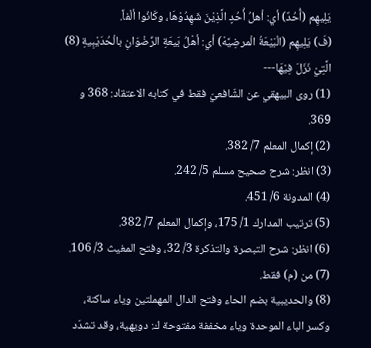يَلِيهِم (أُحُدٌ) أي: أهلُ أُحُدٍ الَّذِيْنَ شَهِدُوْهَا، وكَانُوا ألْفاً.
(فَ) يَلِيهِم (الْبَيْعَةُ الْمرضِيَّهْ) أي: أهْلُ بَيعَةِ الرِّضْوَانِ بالْحُدَيْبِيةِ (8) الَّتِيْ نَزَلَ فِيْهَا---
(1) روى البيهقي عن الشّافعيّ فقط في كتابه الاعتقاد: 368 و 369.
(2) إكمال المعلم 7/ 382.
(3) انظر: شرح صحيح مسلم 5/ 242.
(4) المدونة 6/ 451.
(5) ترتيب المدارك 1/ 175، وإكمال المعلم 7/ 382.
(6) انظر: شرح التبصرة والتذكرة 3/ 32، وفتح المغيث 3/ 106.
(7) من (م) فقط.
(8) والحديبية بضم الحاء وفتح الدال المهملتين وياء ساكنة، وكسر الباء الموحدة وياء مخففة مفتوحة ك: دويهية، وقد تشدّد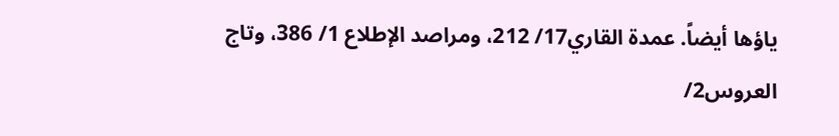ياؤها أيضاً. عمدة القاري17/ 212، ومراصد الإطلاع 1/ 386، وتاج العروس2/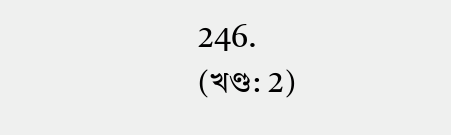246.
(খণ্ড: 2)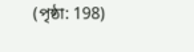(পৃষ্ঠা: 198)